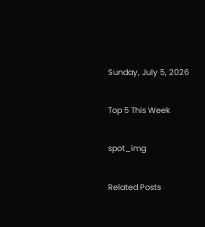Sunday, July 5, 2026

Top 5 This Week

spot_img

Related Posts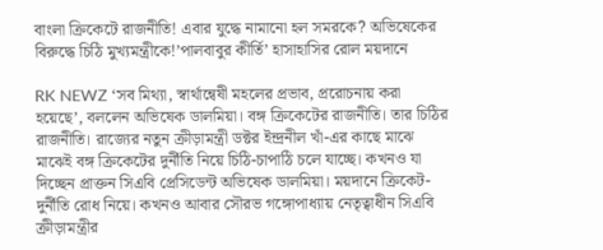বাংলা ক্রিকেটে রাজনীতি! এবার যুদ্ধে নামানো হল সমরকে? অভিষেকের বিরুদ্ধে চিঠি মুখ্যমন্ত্রীকে!’পালবাবুর কীর্তি’ হাসাহাসির রোল ময়দানে

RK NEWZ ‘সব মিথ্যা, স্বার্থান্বেষী মহলের প্রভাব, প্ররোচনায় করা হয়েছে’, বললেন অভিষেক ডালমিয়া। বঙ্গ ক্রিকেটের রাজনীতি। তার চিঠির রাজনীতি। রাজ‌্যের নতুন ক্রীড়ামন্ত্রী ডক্টর ইন্দ্রনীল খাঁ-এর কাছে মাঝে মাঝেই বঙ্গ ক্রিকেটের দুর্নীতি নিয়ে চিঠি-চাপাঠি চলে যাচ্ছে। কখনও যা দিচ্ছেন প্রাক্তন সিএবি প্রেসিডেন্ট অভিষেক ডালমিয়া। ময়দানে ক্রিকেট-দুর্নীতি রোধ নিয়ে। কখনও আবার সৌরভ গঙ্গোপাধ‌্যায় নেতৃত্বাধীন সিএবি ক্রীড়ামন্ত্রীর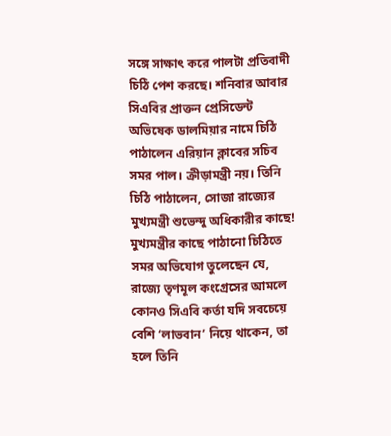সঙ্গে সাক্ষাৎ করে পালটা প্রতিবাদী চিঠি পেশ করছে। শনিবার আবার সিএবির প্রাক্তন প্রেসিডেন্ট অভিষেক ডালমিয়ার নামে চিঠি পাঠালেন এরিয়ান ক্লাবের সচিব সমর পাল। ক্রীড়ামন্ত্রী নয়। তিনি চিঠি পাঠালেন, সোজা রাজ‌্যের মুখ‌্যমন্ত্রী শুভেন্দু অধিকারীর কাছে! মুখ‌্যমন্ত্রীর কাছে পাঠানো চিঠিতে সমর অভিযোগ তুলেছেন যে, রাজ‌্যে তৃণমূল কংগ্রেসের আমলে কোনও সিএবি কর্তা যদি সবচেয়ে বেশি ‘লাভবান’ নিয়ে থাকেন, তা হলে তিনি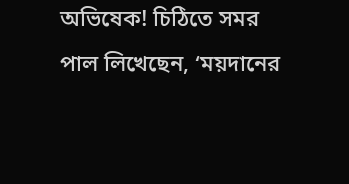অভিষেক! চিঠিতে সমর পাল লিখেছেন, ‘ময়দানের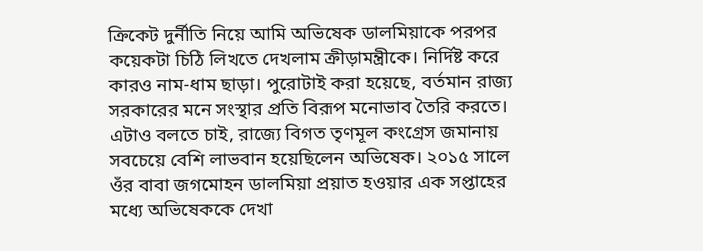ক্রিকেট দুর্নীতি নিয়ে আমি অভিষেক ডালমিয়াকে পরপর কয়েকটা চিঠি লিখতে দেখলাম ক্রীড়ামন্ত্রীকে। নির্দিষ্ট করে কারও নাম-ধাম ছাড়া। পুরোটাই করা হয়েছে, বর্তমান রাজ‌্য সরকারের মনে সংস্থার প্রতি বিরূপ মনোভাব তৈরি করতে। এটাও বলতে চাই, রাজ‌্যে বিগত তৃণমূল কংগ্রেস জমানায় সবচেয়ে বেশি লাভবান হয়েছিলেন অভিষেক। ২০১৫ সালে ওঁর বাবা জগমোহন ডালমিয়া প্রয়াত হওয়ার এক সপ্তাহের মধ‌্যে অভিষেককে দেখা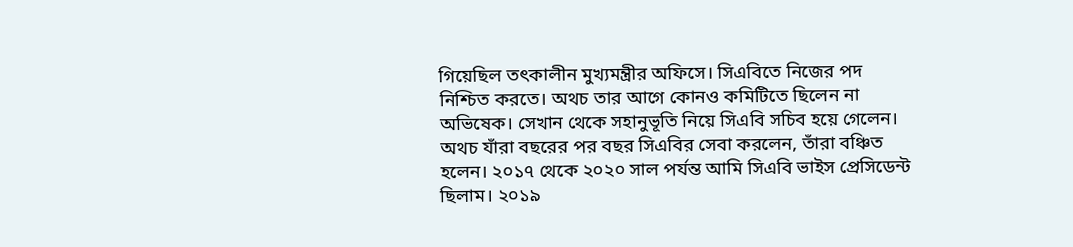গিয়েছিল তৎকালীন মুখ‌্যমন্ত্রীর অফিসে। সিএবিতে নিজের পদ নিশ্চিত করতে। অথচ তার আগে কোনও কমিটিতে ছিলেন না অভিষেক। সেখান থেকে সহানুভূতি নিয়ে সিএবি সচিব হয়ে গেলেন। অথচ যাঁরা বছরের পর বছর সিএবির সেবা করলেন, তাঁরা বঞ্চিত হলেন। ২০১৭ থেকে ২০২০ সাল পর্যন্ত আমি সিএবি ভাইস প্রেসিডেন্ট ছিলাম। ২০১৯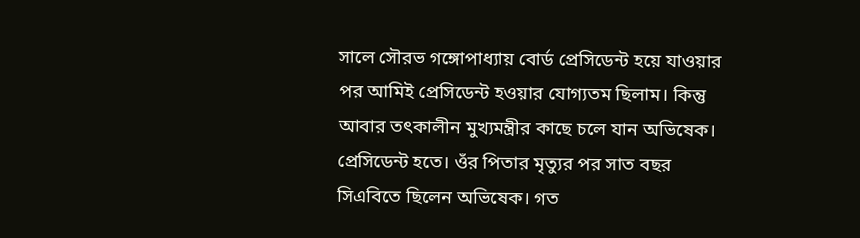সালে সৌরভ গঙ্গোপাধ‌্যায় বোর্ড প্রেসিডেন্ট হয়ে যাওয়ার পর আমিই প্রেসিডেন্ট হওয়ার যোগ‌্যতম ছিলাম। কিন্তু আবার তৎকালীন মুখ‌্যমন্ত্রীর কাছে চলে যান অভিষেক। প্রেসিডেন্ট হতে। ওঁর পিতার মৃত‌্যুর পর সাত বছর সিএবিতে ছিলেন অভিষেক। গত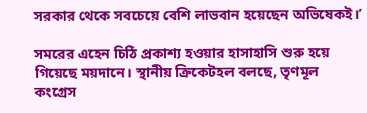সরকার থেকে সবচেয়ে বেশি লাভবান হয়েছেন অভিষেকই।’

সমরের এহেন চিঠি প্রকাশ‌্য হওয়ার হাসাহাসি শুরু হয়ে গিয়েছে ময়দানে। স্থানীয় ক্রিকেটহল বলছে, তৃণমূল কংগ্রেস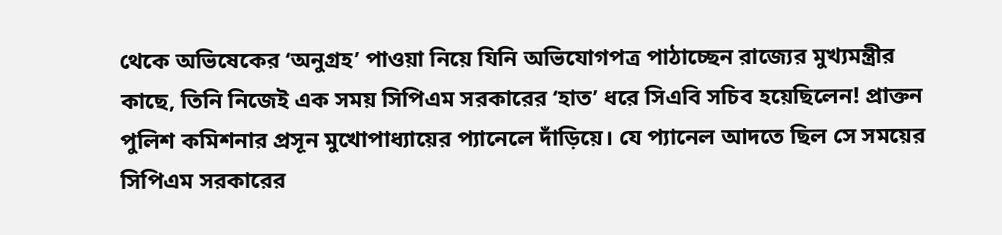থেকে অভিষেকের ‘অনুগ্রহ’ পাওয়া নিয়ে যিনি অভিযোগপত্র পাঠাচ্ছেন রাজ‌্যের মুখ‌্যমন্ত্রীর কাছে, তিনি নিজেই এক সময় সিপিএম সরকারের ‘হাত’ ধরে সিএবি সচিব হয়েছিলেন! প্রাক্তন পুলিশ কমিশনার প্রসূন মুখোপাধ‌্যায়ের প‌্যানেলে দাঁড়িয়ে। যে প‌্যানেল আদতে ছিল সে সময়ের সিপিএম সরকারের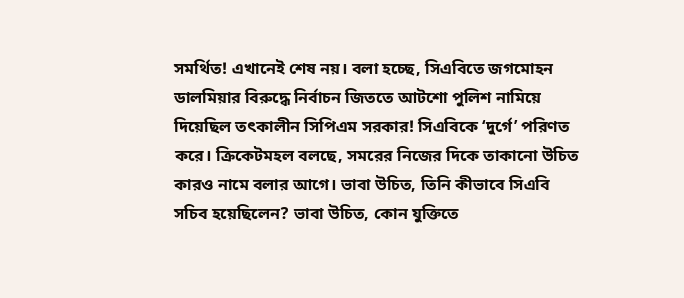সমর্থিত! এখানেই শেষ নয়। বলা হচ্ছে, সিএবিতে জগমোহন ডালমিয়ার বিরুদ্ধে নির্বাচন জিততে আটশো পুলিশ নামিয়ে দিয়েছিল তৎকালীন সিপিএম সরকার! সিএবিকে ‘দুর্গে’ পরিণত করে। ক্রিকেটমহল বলছে, সমরের নিজের দিকে তাকানো উচিত কারও নামে বলার আগে। ভাবা উচিত, তিনি কীভাবে সিএবি সচিব হয়েছিলেন? ভাবা উচিত, কোন যুক্তিতে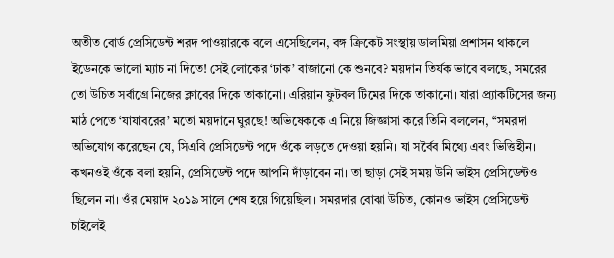অতীত বোর্ড প্রেসিডেন্ট শরদ পাওয়ারকে বলে এসেছিলেন, বঙ্গ ক্রিকেট সংস্থায় ডালমিয়া প্রশাসন থাকলে ইডেনকে ভালো ম‌্যাচ না দিতে! সেই লোকের ‘ঢাক’ বাজানো কে শুনবে? ময়দান তির্যক ভাবে বলছে, সমরের তো উচিত সর্বাগ্রে নিজের ক্লাবের দিকে তাকানো। এরিয়ান ফুটবল টিমের দিকে তাকানো। যারা প্র্যাকটিসের জন‌্য মাঠ পেতে ‘যাযাবরের’ মতো ময়দানে ঘুরছে! অভিষেককে এ নিয়ে জিজ্ঞাসা করে তিনি বললেন, ‘‘সমরদা অভিযোগ করেছেন যে, সিএবি প্রেসিডেন্ট পদে ওঁকে লড়তে দেওয়া হয়নি। যা সর্বৈব মিথ‌্যে এবং ভিত্তিহীন। কখনওই ওঁকে বলা হয়নি, প্রেসিডেন্ট পদে আপনি দাঁড়াবেন না। তা ছাড়া সেই সময় উনি ভাইস প্রেসিডেন্টও ছিলেন না। ওঁর মেয়াদ ২০১৯ সালে শেষ হয়ে গিয়েছিল। সমরদার বোঝা উচিত, কোনও ভাইস প্রেসিডেন্ট চাইলেই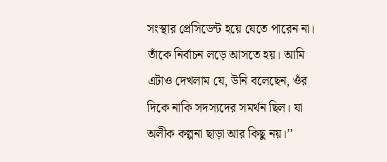সংস্থার প্রেসিডেন্ট হয়ে যেতে পারেন না। তাঁকে নির্বাচন লড়ে আসতে হয়। আমি এটাও দেখলাম যে, উনি বলেছেন, ওঁর দিকে নাকি সদস‌্যদের সমর্থন ছিল। যা অলীক কল্পনা ছাড়া আর কিছু নয়।’’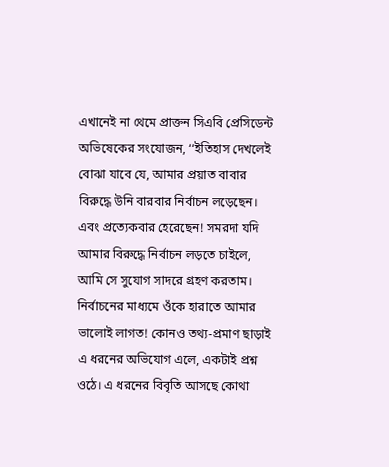এখানেই না থেমে প্রাক্তন সিএবি প্রেসিডেন্ট অভিষেকের সংযোজন, ‘‘ইতিহাস দেখলেই বোঝা যাবে যে, আমার প্রয়াত বাবার বিরুদ্ধে উনি বারবার নির্বাচন লড়েছেন। এবং প্রত‌্যেকবার হেরেছেন! সমরদা যদি আমার বিরুদ্ধে নির্বাচন লড়তে চাইলে, আমি সে সুযোগ সাদরে গ্রহণ করতাম। নির্বাচনের মাধ‌্যমে ওঁকে হারাতে আমার ভালোই লাগত! কোনও তথ‌্য-প্রমাণ ছাড়াই এ ধরনের অভিযোগ এলে, একটাই প্রশ্ন ওঠে। এ ধরনের বিবৃতি আসছে কোথা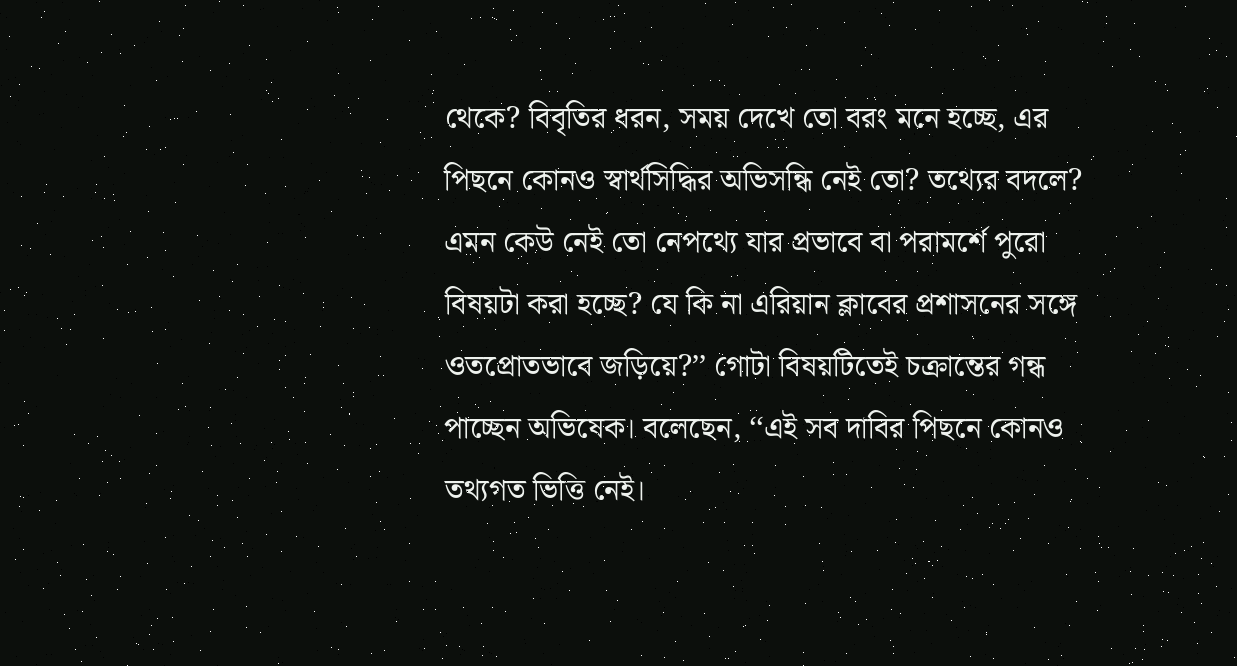থেকে? বিবৃতির ধরন, সময় দেখে তো বরং মনে হচ্ছে, এর পিছনে কোনও স্বার্থসিদ্ধির অভিসন্ধি নেই তো? তথ‌্যের বদলে? এমন কেউ নেই তো নেপথ‌্যে যার প্রভাবে বা পরামর্শে পুরো বিষয়টা করা হচ্ছে? যে কি না এরিয়ান ক্লাবের প্রশাসনের সঙ্গে ওতপ্রোতভাবে জড়িয়ে?’’ গোটা বিষয়টিতেই চক্রান্তের গন্ধ পাচ্ছেন অভিষেক। বলেছেন, ‘‘এই সব দাবির পিছনে কোনও তথ্যগত ভিত্তি নেই।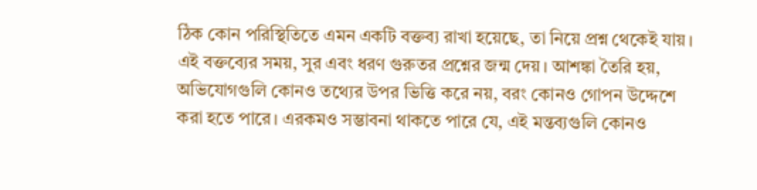ঠিক কোন পরিস্থিতিতে এমন একটি বক্তব্য রাখা হয়েছে, তা নিয়ে প্রশ্ন থেকেই যায়। এই বক্তব্যের সময়, সুর এবং ধরণ গুরুতর প্রশ্নের জন্ম দেয়। আশঙ্কা তৈরি হয়, অভিযোগগুলি কোনও তথ্যের উপর ভিত্তি করে নয়, বরং কোনও গোপন উদ্দেশে করা হতে পারে। এরকমও সম্ভাবনা থাকতে পারে যে, এই মন্তব্যগুলি কোনও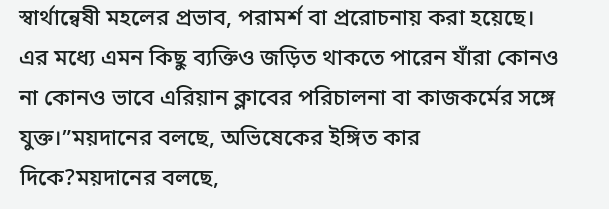স্বার্থান্বেষী মহলের প্রভাব, পরামর্শ বা প্ররোচনায় করা হয়েছে। এর মধ্যে এমন কিছু ব্যক্তিও জড়িত থাকতে পারেন যাঁরা কোনও না কোনও ভাবে এরিয়ান ক্লাবের পরিচালনা বা কাজকর্মের সঙ্গে যুক্ত।”ময়দানের বলছে, অভিষেকের ইঙ্গিত কার দিকে?ময়দানের বলছে,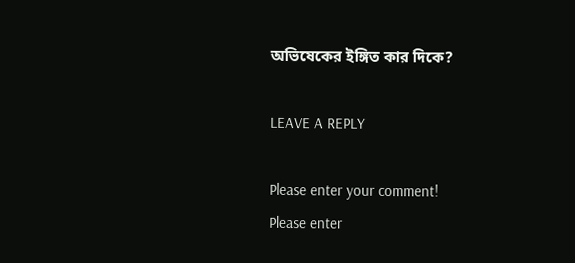অভিষেকের ইঙ্গিত কার দিকে?

LEAVE A REPLY

Please enter your comment!
Please enter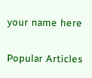your name here

Popular Articles